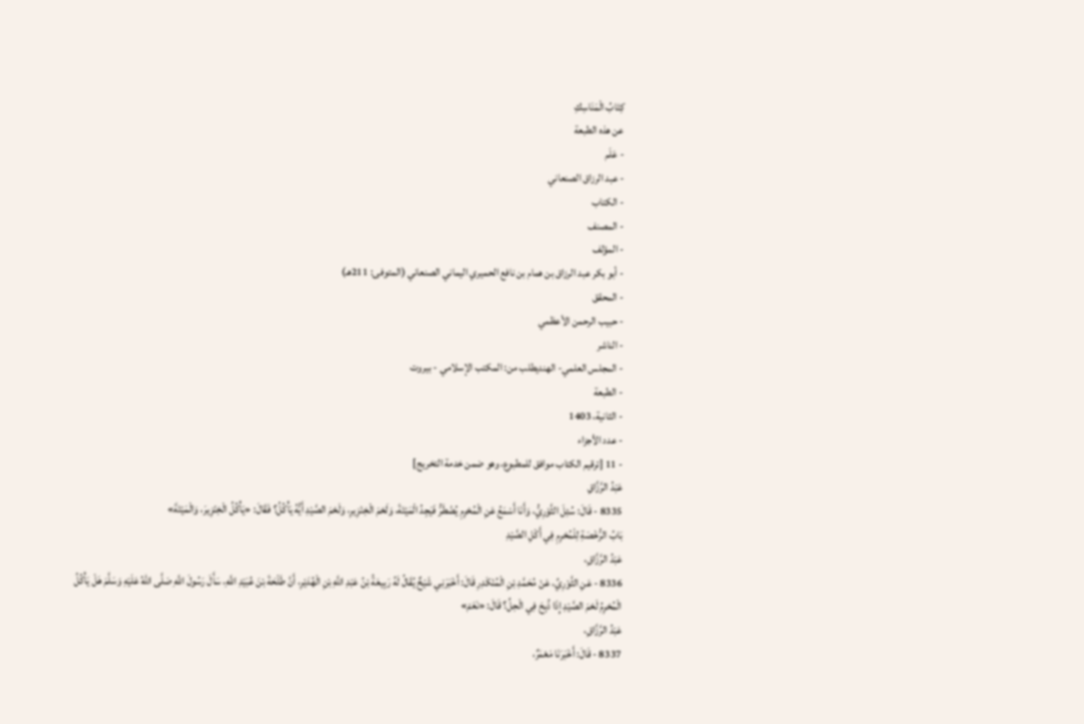كِتَابُ الْمَنَاسِكِ
عن هذه الطبعة
- عَلَم
- عبد الرزاق الصنعاني
- الكتاب
- المصنف
- المؤلف
- أبو بكر عبد الرزاق بن همام بن نافع الحميري اليماني الصنعاني (المتوفى: 211هـ)
- المحقق
- حبيب الرحمن الأعظمي
- الناشر
- المجلس العلمي- الهنديطلب من: المكتب الإسلامي - بيروت
- الطبعة
- الثانية، 1403
- عدد الأجزاء
- 11 [ترقيم الكتاب موافق للمطبوع، وهو ضمن خدمة التخريج]
عَبْدُ الرَّزَّاقِ
8335 - قَالَ: سُئِلَ الثَّوْرِيُّ، وَأَنَا أَسْمَعُ عَنِ الْمُحْرِمِ يُضْطَرُّ فَيَجِدُ الْمَيْتَةَ، وَلَحْمَ الْخِنْزِيرِ، وَلَحْمَ الصَّيْدِ أَيُّهُ يَأْكُلُ؟ فَقَالَ: «يَأْكُلُ الْخِنْزِيرَ، وَالْمَيْتَةَ»
بَابُ الرُّخْصَةِ لِلْمُحْرِمِ فِي أَكْلِ الصَّيْدِ
عَبْدُ الرَّزَّاقِ،
8336 - عَنِ الثَّوْرِيِّ، عَنْ مُحَمَّدِ بْنِ الْمُنْكَدِرِ قَالَ: أَخْبَرَنِي شَيْخٌ يُقَالُ لَهُ رَبِيعَةُ بْنُ عَبْدِ اللَّهِ بْنِ الْهُدَيْرِ، أَنَّ طَلْحَةَ بْنَ عُبَيْدِ اللَّهِ، سَأَلَ رَسُولَ اللَّهِ صَلَّى اللهُ عَلَيْهِ وَسَلَّمَ هَلْ يَأْكُلُ الْمُحْرِمُ لَحْمَ الصَّيْدِ إِذَا ذُبِحَ فِي الْحِلِّ؟ قَالَ: «نَعَمْ»
عَبْدُ الرَّزَّاقِ،
8337 - قَالَ: أَخْبَرَنَا مَعْمَرٌ،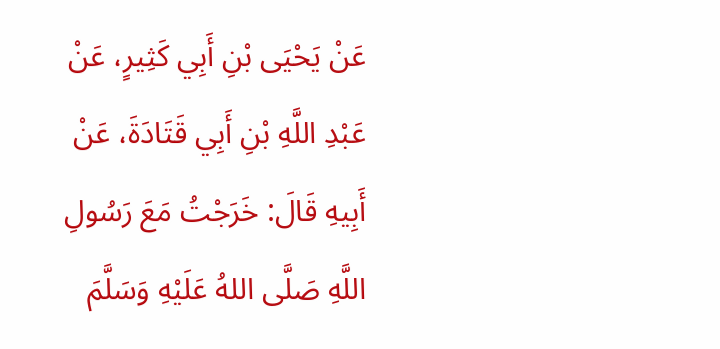عَنْ يَحْيَى بْنِ أَبِي كَثِيرٍ، عَنْ عَبْدِ اللَّهِ بْنِ أَبِي قَتَادَةَ، عَنْ أَبِيهِ قَالَ: خَرَجْتُ مَعَ رَسُولِ اللَّهِ صَلَّى اللهُ عَلَيْهِ وَسَلَّمَ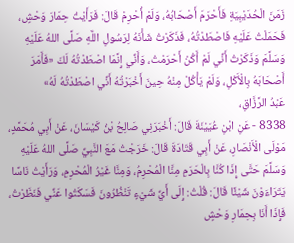زَمَنَ الْحُدَيْبِيَةِ فَأَحْرَمَ أَصْحَابُهُ، وَلَمْ أُحْرِمْ قَالَ: فَرَأَيْتُ حِمَارَ وَحْشٍ، فَحَمَلْتُ عَلَيْهِ فَاصْطَدْتُهُ، فَذَكَرْتُ شَأْنَهُ لِرَسُولِ اللَّهِ صَلَّى اللهُ عَلَيْهِ وَسَلَّمَ وَذَكَرْتُ أَنِّي لَمْ أَكُنْ أَحْرَمْتُ، وَأَنِّي إِنَّمَا اصْطَدْتُهُ لَكَ «فَأَمَرَ أَصْحَابَهُ بِالْأَكْلِ، وَلَمْ يَأْكُلْ مِنْهُ حِينَ أَخْبَرْتُهُ أَنِّي اصْطَدْتُهُ لَهُ»
عَبْدُ الرَّزَّاقِ،
8338 - عَنِ ابْنِ عُيَيْنَةَ قَالَ: أَخْبَرَنِي صَالِحُ بْنُ كَيْسَانَ، عَنْ أَبِي مُحَمَّدٍ، مَوْلَى الْأَنْصَارِ، عَنْ أَبِي قَتَادَةَ قَالَ: خَرَجْتُ مَعَ النَّبِيِّ صَلَّى اللهُ عَلَيْهِ وَسَلَّمَ حَتَّى إِذَا كُنَّا بِالْحَرَمِ مِنَّا الْمُحْرِمُ، وَمِنَّا غَيْرُ الْمُحْرِمِ، وَرَأَيْتُ نَاسًا يَتَرَاءَوْنَ شَيْئًا قَالَ: قُلْتُ: إِلَى أَيِّ شَيْءٍ تَنْظُرُونَ فَسَكَتُوا عَنِّي فَنَظَرْتُ، فَإِذَا أَنَا بِحِمَارِ وَحْشٍ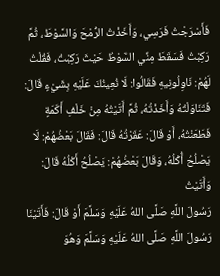فَأَسْرَجْتُ فَرَسِي، وَأَخَذْتُ الرُّمْحَ وَالسَّوْطَ، ثُمَّ رَكِبْتُ فَسَقَطَ مِنِّي السَّوْطُ حَيْثَ رَكِبْتُ، فَقُلْتُ لَهُمْ: نَاوِلُونِيهِ فَقَالُوا: لَا نُعِينُكَ عَلَيْهِ بِشَيْءٍ قَالَ: فَتَنَاوَلْتُهُ وَأَخَذْتُهُ، ثُمَّ أَتَيْتُهُ مِنْ خَلْفِ أَكَمَةٍ فَطَعَنْتُهُ، أَوْ قَالَ: عَقَرْتُهُ قَالَ: فَقَالَ بَعْضُهُمْ: لَا يَصْلُحُ أُكْلُهُ، وَقَالَ بَعْضُهُمْ: يَصْلُحُ أَكْلُهُ قَالَ: وَأَتَيْتُ
رَسُولَ اللَّهِ صَلَّى اللهُ عَلَيْهِ وَسَلَّمَ أَوْ قَالَ: فَأَتَيْنَا رَسُولَ اللَّهِ صَلَّى اللهُ عَلَيْهِ وَسَلَّمَ وَهُوَ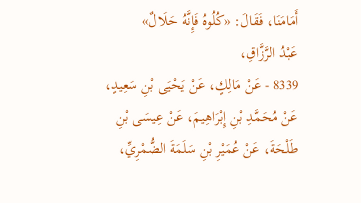أَمَامَنَا، فَقَالَ: «كُلُوهُ فَإِنَّهُ حَلَالٌ»
عَبْدُ الرَّزَّاقِ،
8339 - عَنْ مَالِكٍ، عَنْ يَحْيَى بْنِ سَعِيدٍ، عَنْ مُحَمَّدِ بْنِ إِبْرَاهِيمَ، عَنْ عِيسَى بْنِ طَلْحَةَ، عَنْ عُمَيْرِ بْنِ سَلَمَةَ الضُّمْرِيِّ،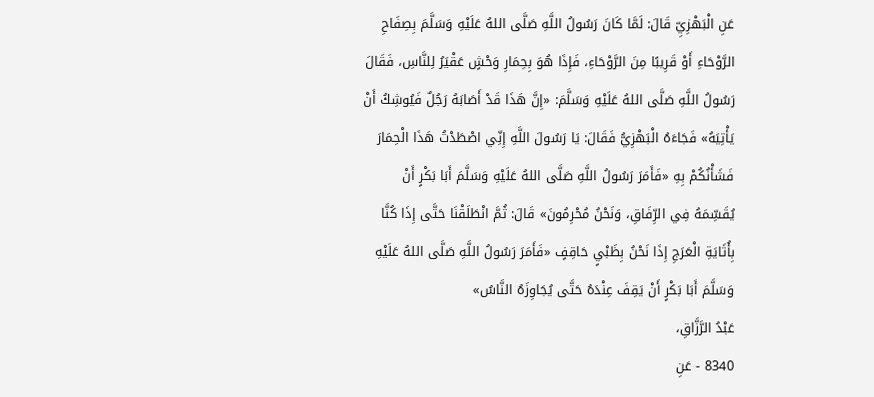عَنِ الْبَهْزِيِّ قَالَ: لَمَّا كَانَ رَسُولُ اللَّهِ صَلَّى اللهُ عَلَيْهِ وَسَلَّمَ بِصِفَاحِ الرَّوْحَاءِ أَوْ قَرِيبًا مِنَ الرَّوْحَاءِ، فَإِذَا هُوَ بِحِمَارِ وَحْشٍ عَقْيَرُ لِلنَّاسِ، فَقَالَ رَسُولُ اللَّهِ صَلَّى اللهُ عَلَيْهِ وَسَلَّمَ: «إِنَّ هَذَا قَدْ أَصَابَهُ رَجُلٌ فَيُوشِكُ أَنْ يَأْتِيَهُ» فَجَاءَهُ الْبَهْزِيُّ فَقَالَ: يَا رَسُولَ اللَّهِ إِنِّي اصْطَدْتُ هَذَا الْحِمَارَ فَشَأْنُكُمْ بِهِ «فَأَمَرَ رَسُولُ اللَّهِ صَلَّى اللهُ عَلَيْهِ وَسَلَّمَ أَبَا بَكْرٍ أَنْ يُقَسِّمَهُ فِي الرِّفَاقِ، وَنَحْنُ مُحْرِمُونَ» قَالَ: ثُمَّ انْطَلَقْنَا حَتَّى إِذَا كُنَّا بِأُثَايَةِ الْعَرَجِ إِذَا نَحْنُ بِظَبْيٍ حَاقِفٍ «فَأَمَرَ رَسُولُ اللَّهِ صَلَّى اللهُ عَلَيْهِ وَسَلَّمَ أَبَا بَكْرٍ أَنْ يَقِفَ عِنْدَهُ حَتَّى يُجَاوِزَهُ النَّاسُ»
عَبْدُ الرَّزَّاقِ،
8340 - عَنِ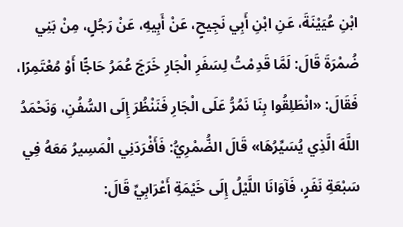ابْنِ عُيَيْنَةَ، عَنِ ابْنِ أَبِي نَجِيحٍ، عَنْ أَبِيهِ، عَنْ رَجُلٍ، مِنْ بَنِي ضُمْرَةَ قَالَ: لَمَّا قَدِمْتُ لِسَفَرِ الْجَارِ خَرَجَ عُمَرُ حَاجًّا أَوْ مُعْتَمِرًا، فَقَالَ: «انْطَلِقُوا بِنَا نَمُرُّ عَلَى الْجَارِ فَنَنْظُرَ إِلَى السُّفُنِ، وَنَحْمَدُ اللَّهَ الَّذِي يُسَيِّرُهَا» قَالَ الضُّمْرِيُّ: فَأَفْرَدَنِي الْمَسِيرُ مَعَهُ فِي سَبْعَةِ نَفَرٍ، فَآوَانَا اللَّيْلُ إِلَى خَيْمَةِ أَعْرَابِيِّ قَالَ: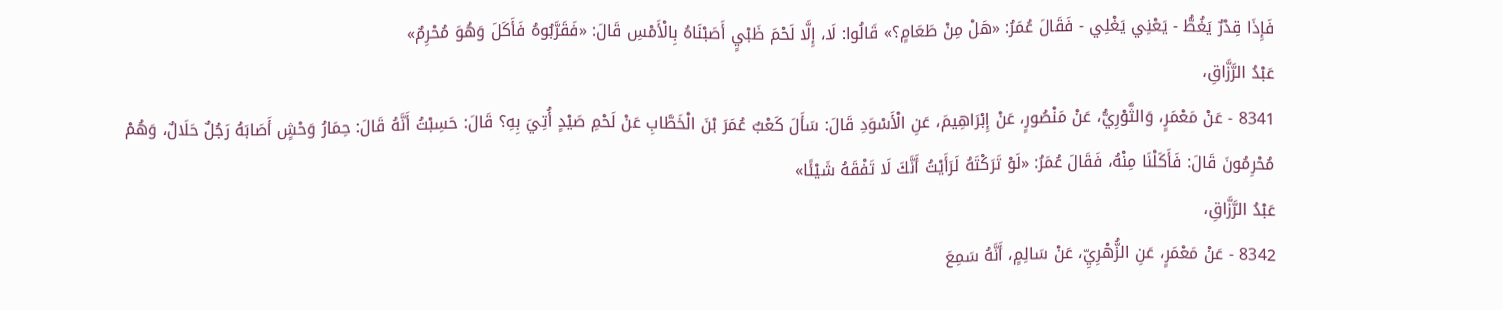فَإِذَا قِدْرٌ يَغُطُّ - يَعْنِي يَغْلِي - فَقَالَ عُمَرُ: «هَلْ مِنْ طَعَامٍ؟» قَالُوا: لَا، إِلَّا لَحْمَ ظَبْيٍ أَصَبْنَاهُ بِالْأَمْسِ قَالَ: «فَقَرَّبُوهُ فَأَكَلَ وَهُوَ مُحْرِمٌ»
عَبْدُ الرَّزَّاقِ،
8341 - عَنْ مَعْمَرٍ، وَالثَّوْرِيُّ، عَنْ مَنْصُورٍ، عَنْ إِبْرَاهِيمَ، عَنِ الْأَسْوَدِ قَالَ: سَأَلَ كَعْبٌ عُمَرَ بْنَ الْخَطَّابِ عَنْ لَحْمِ صَيْدٍ أُتِيَ بِهِ؟ قَالَ: حَسِبْتُ أَنَّهُ قَالَ: حِمَارُ وَحْشٍ أَصَابَهُ رَجُلٌ حَلَالٌ، وَهُمْ مُحْرِمُونَ قَالَ: فَأَكَلْنَا مِنْهُ، فَقَالَ عُمَرُ: «لَوْ تَرَكْتَهُ لَرَأَيْتُ أَنَّكَ لَا تَفْقَهُ شَيْئًا»
عَبْدُ الرَّزَّاقِ،
8342 - عَنْ مَعْمَرٍ، عَنِ الزُّهْرِيِّ، عَنْ سَالِمٍ، أَنَّهُ سَمِعَ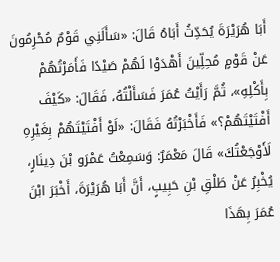أَبَا هُرَيْرَةَ يُحَدِّثُ أَبَاهُ قَالَ: «سَأَلَنِي قَوْمٌ مُحْرِمُونَ عَنْ قَوْمٍ مُحِلِّينَ أَهْدَوْا لَهُمْ صَيْدًا فَأَمَرْتُهُمْ بِأَكْلِهِ»، ثُمَّ رَأَيْتُ عُمَرَ فَسَأَلْتُهُ، فَقَالَ: «كَيْفَ أَفْتَيْتَهُمْ؟» فَأَخْبَرْتُهُ فَقَالَ: «لَوْ أَفْتَيْتَهُمْ بِغَيْرِهِ لَأَوْجَعْتُكَ» قَالَ مَعْمَرٌ: وَسَمِعْتُ عَمْرَو بْنَ دِينَارٍ، يُخْبِرُ عَنْ طَلْقِ بْنِ حَبِيبٍ، أَنَّ أَبَا هُرَيْرَةَ، أَخْبَرَ ابْنَ عُمَرَ بِهَذَا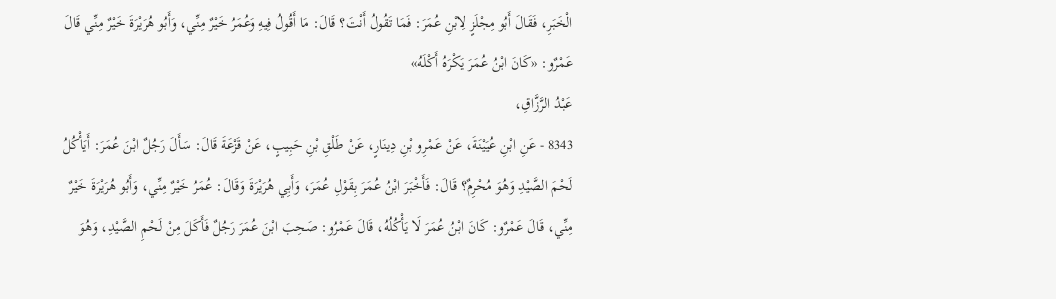الْخَبَرِ، فَقَالَ أَبُو مِجْلَزٍ لِابْنِ عُمَرَ: فَمَا تَقُولُ أَنْتَ؟ قَالَ: مَا أَقُولُ فِيهِ وَعُمَرُ خَيْرٌ مِنِّي، وَأَبُو هُرَيْرَةَ خَيْرٌ مِنِّي قَالَ عَمْرٌو: «كَانَ ابْنُ عُمَرَ يَكْرَهُ أَكْلَهُ»
عَبْدُ الرَّزَّاقِ،
8343 - عَنِ ابْنِ عُيَيْنَةَ، عَنْ عَمْرِو بْنِ دِينَارٍ، عَنْ طَلْقِ بْنِ حَبِيبٍ، عَنْ قَزْعَةَ قَالَ: سَأَلَ رَجُلٌ ابْنَ عُمَرَ: أَيَأْكُلُ لَحْمَ الصَّيْدِ وَهُوَ مُحْرِمٌ؟ قَالَ: فَأَخْبَرَ ابْنُ عُمَرَ بِقَوْلِ عُمَرَ، وَأَبِي هُرَيْرَةَ وَقَالَ: عُمَرُ خَيْرٌ مِنِّي، وَأَبُو هُرَيْرَةَ خَيْرٌ مِنِّي، قَالَ عَمْرٌو: كَانَ ابْنُ عُمَرَ لَا يَأْكُلُهُ، قَالَ عَمْرُو: صَحِبَ ابْنَ عُمَرَ رَجُلٌ فَأَكَلَ مِنْ لَحْمِ الصَّيْدِ، وَهُوَ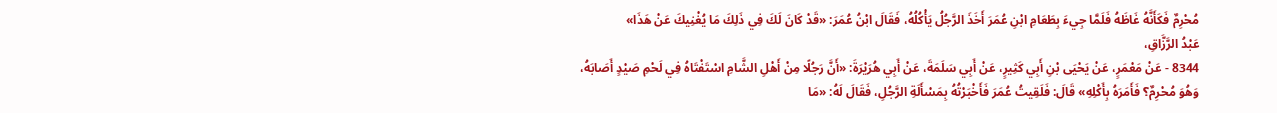مُحْرِمٌ فَكَأَنَّهُ غَاظَهُ فَلَمَّا جِيءَ بِطَعَامِ ابْنِ عُمَرَ أَخَذَ الرَّجُلُ يَأْكُلُهُ، فَقَالَ ابْنُ عُمَرَ: «قَدْ كَانَ لَكَ فِي ذَلِكَ مَا يُغْنِيكَ عَنْ هَذَا»
عَبْدُ الرَّزَّاقِ،
8344 - عَنْ مَعْمَرٍ، عَنْ يَحْيَى بْنِ أَبِي كَثِيرٍ، عَنْ أَبِي سَلَمَةَ، عَنْ أَبِي هُرَيْرَةَ: «أَنَّ رَجُلًا مِنْ أَهْلِ الشَّامِ اسْتَفْتَاهُ فِي لَحْمِ صَيْدٍ أَصَابَهُ، وَهُوَ مُحْرِمٌ؟ فَأَمَرَهُ بِأَكْلِهِ» قَالَ: فَلَقِيتُ عُمَرَ فَأَخْبَرْتُهُ بِمَسْأَلَةِ الرَّجُلِ، فَقَالَ لَهُ: «مَا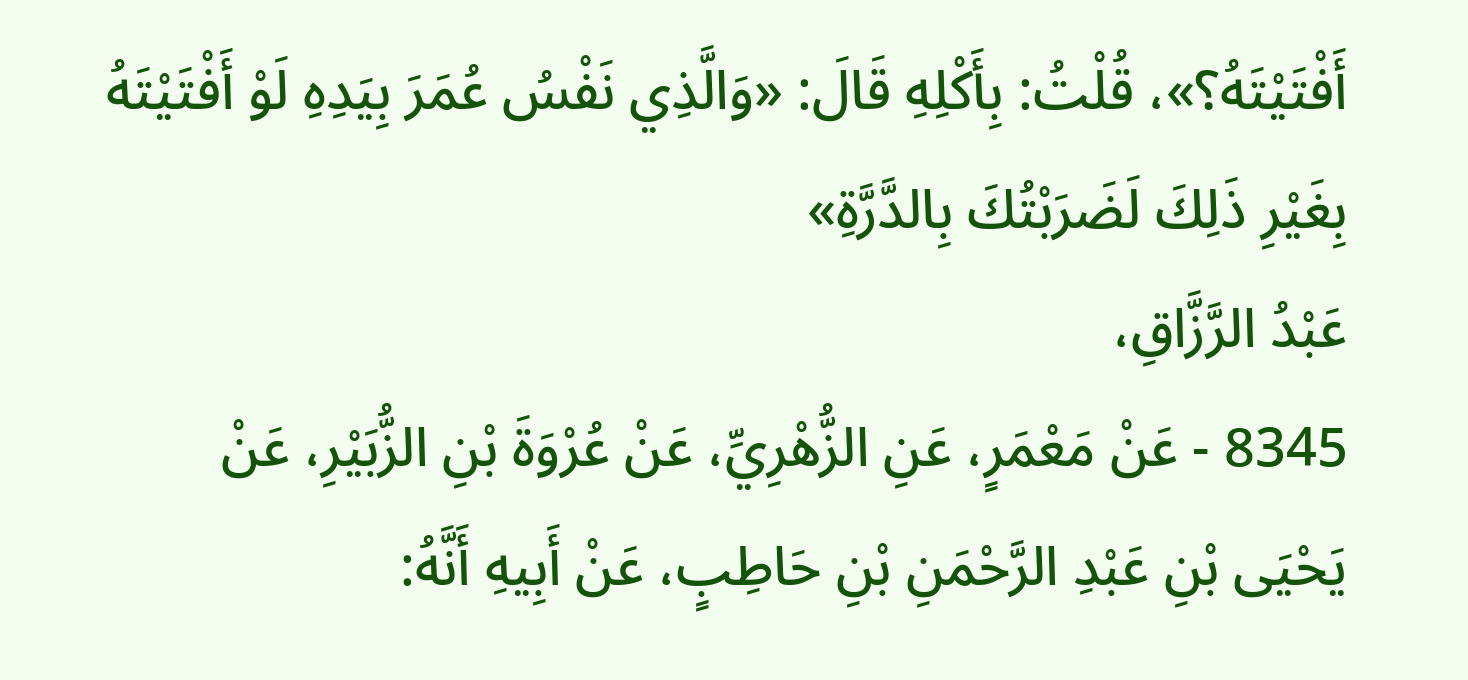أَفْتَيْتَهُ؟»، قُلْتُ: بِأَكْلِهِ قَالَ: «وَالَّذِي نَفْسُ عُمَرَ بِيَدِهِ لَوْ أَفْتَيْتَهُ بِغَيْرِ ذَلِكَ لَضَرَبْتُكَ بِالدَّرَّةِ»
عَبْدُ الرَّزَّاقِ،
8345 - عَنْ مَعْمَرٍ، عَنِ الزُّهْرِيِّ، عَنْ عُرْوَةَ بْنِ الزُّبَيْرِ، عَنْ يَحْيَى بْنِ عَبْدِ الرَّحْمَنِ بْنِ حَاطِبٍ، عَنْ أَبِيهِ أَنَّهُ: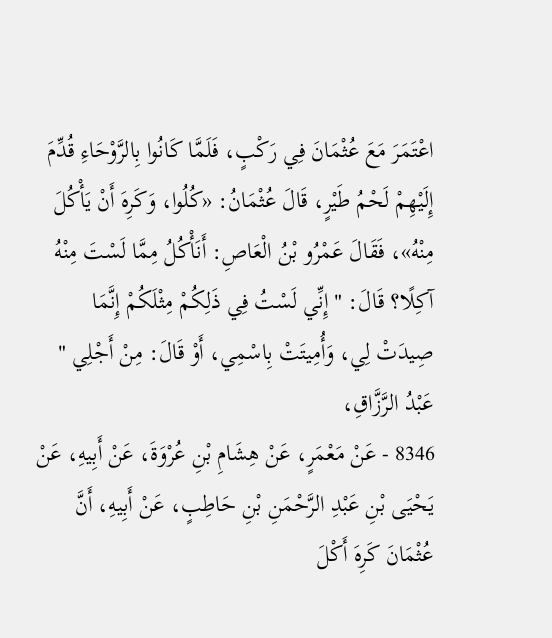اعْتَمَرَ مَعَ عُثْمَانَ فِي رَكْبٍ، فَلَمَّا كَانُوا بِالرَّوْحَاءِ قُدِّمَ إِلَيْهِمْ لَحْمُ طَيْرٍ، قَالَ عُثْمَانُ: «كُلُوا، وَكَرِهَ أَنْ يَأْكُلَ مِنْهُ»، فَقَالَ عَمْرُو بْنُ الْعَاصِ: أَنَأْكُلُ مِمَّا لَسْتَ مِنْهُ آكِلًا؟ قَالَ: " إِنِّي لَسْتُ فِي ذَلِكُمْ مِثْلَكُمْ إِنَّمَا صِيدَتْ لِي، وَأُمِيتَتْ بِاسْمِي، أَوْ قَالَ: مِنْ أَجْلِي "
عَبْدُ الرَّزَّاقِ،
8346 - عَنْ مَعْمَرٍ، عَنْ هِشَامِ بْنِ عُرْوَةَ، عَنْ أَبِيهِ، عَنْ يَحْيَى بْنِ عَبْدِ الرَّحْمَنِ بْنِ حَاطِبٍ، عَنْ أَبِيهِ، أَنَّ عُثْمَانَ كَرِهَ أَكْلَ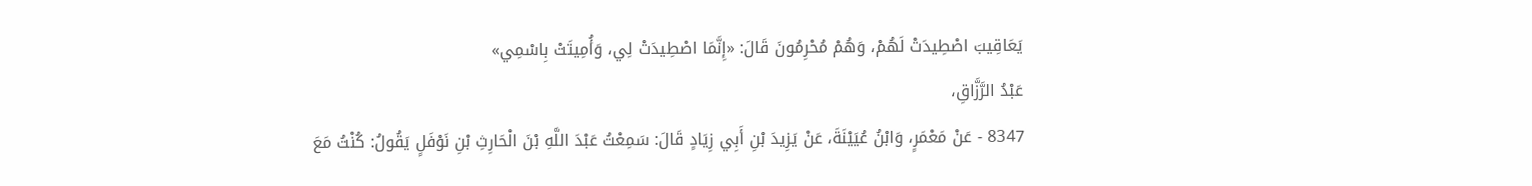يَعَاقِيبَ اصْطِيدَتْ لَهُمْ، وَهُمْ مُحْرِمُونَ قَالَ: «إِنَّمَا اصْطِيدَتْ لِي، وَأُمِيتَتْ بِاسْمِي»
عَبْدُ الرَّزَّاقِ،
8347 - عَنْ مَعْمَرٍ، وَابْنُ عُيَيْنَةَ، عَنْ يَزِيدَ بْنِ أَبِي زِيَادٍ قَالَ: سَمِعْتُ عَبْدَ اللَّهِ بْنَ الْحَارِثِ بْنِ نَوْفَلٍ يَقُولُ: كُنْتُ مَعَ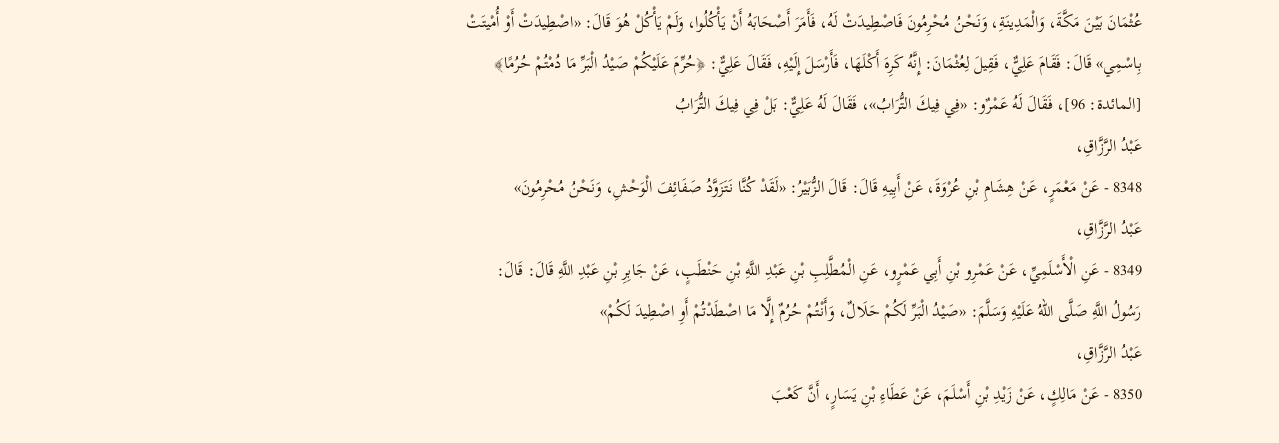عُثْمَانَ بَيْنَ مَكَّةَ، وَالْمَدِينَةِ، وَنَحْنُ مُحْرِمُونَ فَاصْطِيدَتْ لَهُ، فَأَمَرَ أَصْحَابَهُ أَنْ يَأْكُلُوا، وَلَمْ يَأْكُلْ هُوَ قَالَ: «اصْطِيدَتْ أَوْ أُمْيتَتْ بِاسْمِي» قَالَ: فَقَامَ عَلِيٌّ، فَقِيلَ لِعُثْمَانَ: إِنَّهُ كَرِهَ أَكْلَهَا، فَأَرْسَلَ إِلَيْهِ، فَقَالَ عَلِيٌّ: ﴿حُرِّمَ عَلَيْكُمْ صَيْدُ الْبَرِّ مَا دُمْتُمْ حُرُمًا﴾ [المائدة: 96]، فَقَالَ لَهُ عَمْرٌو: «فِي فِيكَ التُّرَابُ»، فَقَالَ لَهُ عَلِيٌّ: بَلْ فِي فِيكَ التُّرَابُ
عَبْدُ الرَّزَّاقِ،
8348 - عَنْ مَعْمَرٍ، عَنْ هِشَامِ بْنِ عُرْوَةَ، عَنْ أَبِيهِ قَالَ: قَالَ الزُّبَيْرُ: «لَقَدْ كُنَّا نَتَزَوَّدُ صَفَائِفَ الْوَحْشِ، وَنَحْنُ مُحْرِمُونَ»
عَبْدُ الرَّزَّاقِ،
8349 - عَنِ الْأَسْلَمِيِّ، عَنْ عَمْرِو بْنِ أَبِي عَمْرٍو، عَنِ الْمُطَّلِبِ بْنِ عَبْدِ اللَّهِ بْنِ حَنْطَبٍ، عَنْ جَابِرِ بْنِ عَبْدِ اللَّهِ قَالَ: قَالَ: رَسُولُ اللَّهِ صَلَّى اللهُ عَلَيْهِ وَسَلَّمَ: «صَيْدُ الْبَرِّ لَكُمْ حَلَالٌ، وَأَنْتُمْ حُرُمٌ إِلَّا مَا اصْطَدْتُمْ أَوِ اصْطِيدَ لَكُمْ»
عَبْدُ الرَّزَّاقِ،
8350 - عَنْ مَالِكٍ، عَنْ زَيْدِ بْنِ أَسْلَمَ، عَنْ عَطَاءِ بْنِ يَسَارٍ، أَنَّ كَعْبَ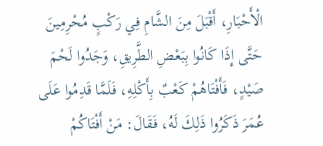الْأَحْبَارِ، أَقْبَلَ مِنَ الشَّامِ فِي رَكْبٍ مُحْرِمِينَ حَتَّى إِذَا كَانُوا بِبَعْضِ الطَّرِيقِ، وَجَدُوا لَحْمَ صَيْدٍ، فَأَفْتَاهُمْ كَعْبٌ بِأَكْلِهِ، فَلَمَّا قَدِمُوا عَلَى عُمَرَ ذَكَرُوا ذَلِكَ لَهُ، فَقَالَ: مَنْ أَفْتَاكُمْ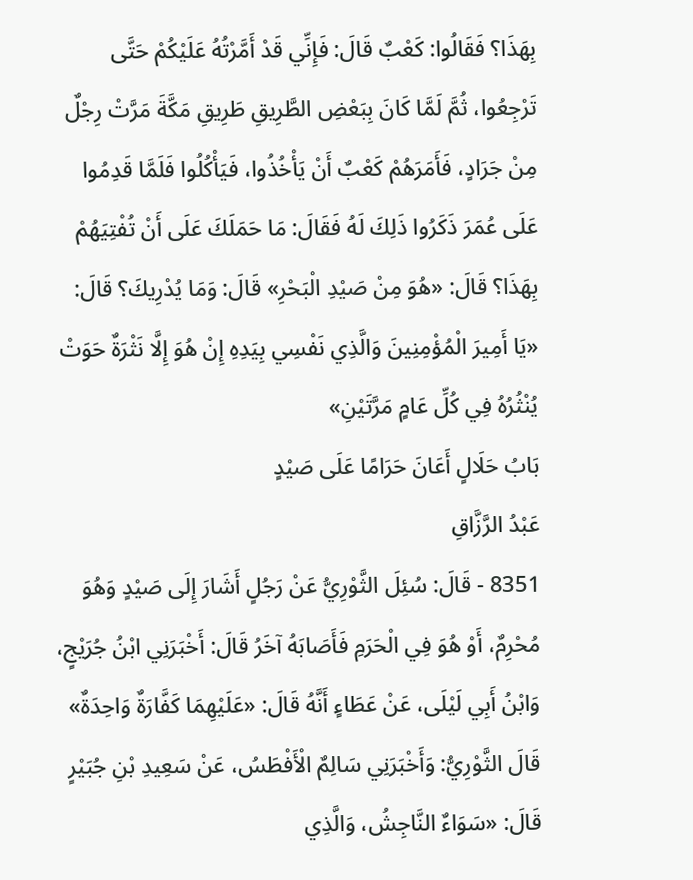بِهَذَا؟ فَقَالُوا: كَعْبٌ قَالَ: فَإِنِّي قَدْ أَمَّرْتُهُ عَلَيْكُمْ حَتَّى تَرْجِعُوا، ثُمَّ لَمَّا كَانَ بِبَعْضِ الطَّرِيقِ طَرِيقِ مَكَّةَ مَرَّتْ رِجْلٌ مِنْ جَرَادٍ، فَأَمَرَهُمْ كَعْبٌ أَنْ يَأْخُذُوا، فَيَأْكُلُوا فَلَمَّا قَدِمُوا عَلَى عُمَرَ ذَكَرُوا ذَلِكَ لَهُ فَقَالَ: مَا حَمَلَكَ عَلَى أَنْ تُفْتِيَهُمْ بِهَذَا؟ قَالَ: «هُوَ مِنْ صَيْدِ الْبَحْرِ» قَالَ: وَمَا يُدْرِيكَ؟ قَالَ: «يَا أَمِيرَ الْمُؤْمِنِينَ وَالَّذِي نَفْسِي بِيَدِهِ إِنْ هُوَ إِلَّا نَثْرَةٌ حَوَتْ يُنْثُرُهُ فِي كُلِّ عَامٍ مَرَّتَيْنِ»
بَابُ حَلَالٍ أَعَانَ حَرَامًا عَلَى صَيْدٍ
عَبْدُ الرَّزَّاقِ
8351 - قَالَ: سُئِلَ الثَّوْرِيُّ عَنْ رَجُلٍ أَشَارَ إِلَى صَيْدٍ وَهُوَ مُحْرِمٌ، أَوْ هُوَ فِي الْحَرَمِ فَأَصَابَهُ آخَرُ قَالَ: أَخْبَرَنِي ابْنُ جُرَيْجٍ، وَابْنُ أَبِي لَيْلَى، عَنْ عَطَاءٍ أَنَّهُ قَالَ: «عَلَيْهِمَا كَفَّارَةٌ وَاحِدَةٌ»
قَالَ الثَّوْرِيُّ: وَأَخْبَرَنِي سَالِمٌ الْأَفْطَسُ، عَنْ سَعِيدِ بْنِ جُبَيْرٍ قَالَ: «سَوَاءٌ النَّاجِشُ، وَالَّذِي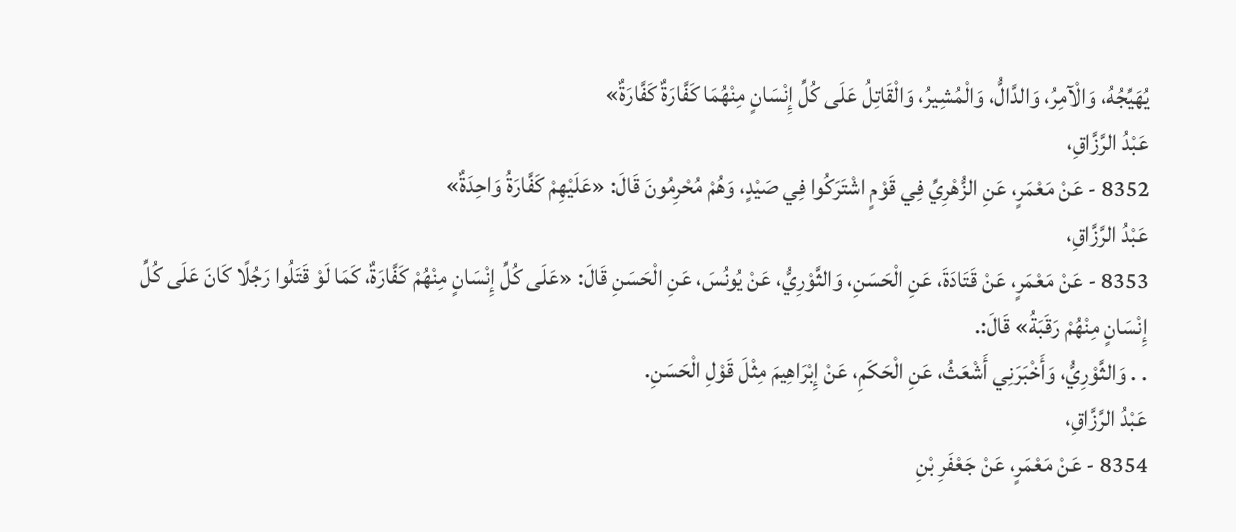يُهَيِّجُهُ، وَالْآمِرُ، وَالدَّالُّ، وَالْمُشِيرُ، وَالْقَاتِلُ عَلَى كُلِّ إِنْسَانٍ مِنْهُمَا كَفَّارَةٌ كَفَّارَةٌ»
عَبْدُ الرَّزَّاقِ،
8352 - عَنْ مَعْمَرٍ، عَنِ الزُّهْرِيِّ فِي قَوْمٍ اشْتَرَكُوا فِي صَيْدٍ، وَهُمْ مُحْرِمُونَ قَالَ: «عَلَيْهِمْ كَفَّارَةُ وَاحِدَةٌ»
عَبْدُ الرَّزَّاقِ،
8353 - عَنْ مَعْمَرٍ، عَنْ قَتَادَةَ، عَنِ الْحَسَنِ، وَالثَّوْرِيُّ، عَنْ يُونُسَ، عَنِ الْحَسَنِ قَالَ: «عَلَى كُلِّ إِنْسَانٍ مِنْهُمْ كَفَّارَةٌ، كَمَا لَوْ قَتَلُوا رَجُلًا كَانَ عَلَى كُلِّ إِنْسَانٍ مِنْهُمْ رَقَبَةُ» قَالَ:.
. . وَالثَّوْرِيُّ، وَأَخْبَرَنِي أَشْعَثُ، عَنِ الْحَكَمِ، عَنْ إِبْرَاهِيمَ مِثْلَ قَوْلِ الْحَسَنِ.
عَبْدُ الرَّزَّاقِ،
8354 - عَنْ مَعْمَرٍ، عَنْ جَعْفَرِ بْنِ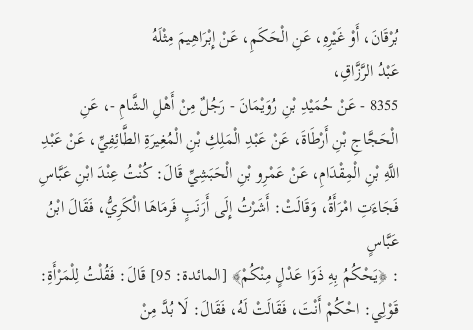بُرْقَانَ، أَوْ غَيْرِهِ، عَنِ الْحَكَمِ، عَنْ إِبْرَاهِيمَ مِثْلَهُ
عَبْدُ الرَّزَّاقِ،
8355 - عَنْ حُمَيْدِ بْنِ رُوَيْمَانَ - رَجُلٌ مِنْ أَهْلِ الشَّامِ -، عَنِ الْحَجَّاجِ بْنِ أَرْطَاةَ، عَنْ عَبْدِ الْمَلِكِ بْنِ الْمُغِيرَةِ الطَّائِفِيِّ، عَنْ عَبْدِ اللَّهِ بْنِ الْمِقْدَامِ، عَنْ عَمْرِو بْنِ الْحَبَشِيِّ قَالَ: كُنْتُ عِنْدَ ابْنِ عَبَّاسِ فَجَاءَتِ امْرَأَةُ، وَقَالَتْ: أَشَرْتُ إِلَى أَرَنَبٍ فَرمَاهَا الْكَرِيُّ، فَقَالَ ابْنُ عَبَّاسٍ
: ﴿يَحْكُمُ بِهِ ذَوَا عَدْلٍ مِنْكُمْ﴾ [المائدة: 95] قَالَ: فَقُلْتُ لِلْمَرْأَةِ: قَوْلِي: احْكُمْ أَنْتَ، فَقَالَتْ لَهُ، فَقَالَ: لَا بُدَّ مِنْ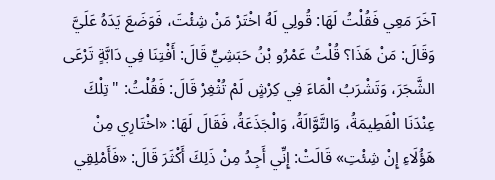آخَرَ مَعِي فَقُلْتُ لَهَا: قُولِي لَهُ اخْتَرْ مَنْ شِئْتَ، فَوَضَعَ يَدَهُ عَلَيَّ وَقَالَ: مَنْ هَذَا؟ قُلْتُ عَمْرُو بْنُ حَبَشِيٍّ قَالَ: أَفْتِنَا فِي دَابَّةٍ تَرْعَى الشَّجَرَ، وَتَشْرَبُ الْمَاءَ فِي كِرْشٍ لَمْ تُثْغِرْ قَالَ: فَقُلْتُ: " تِلْكَ عِنْدَنَا الْفَطِيمَةُ، وَالتَّوَّالَةُ، وَالْجَذَعَةُ، فَقَالَ لَهَا: «اخْتَارِي مِنْ هَؤُلَاءِ إِنْ شِئْتِ» قَالَتْ: إِنِّي أَجِدُ مِنْ ذَلِكَ أَكْثَرَ قَالَ: «فَأَمْلِقِي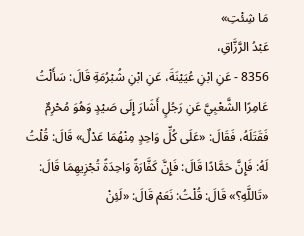مَا شِئْتِ»
عَبْدُ الرَّزَّاقِ،
8356 - عَنِ ابْنِ عُيَيْنَةَ، عَنِ ابْنِ شُبْرُمَةِ قَالَ: سَأَلْتُ عَامِرًا الشَّعْبِيَّ عَنِ رَجُلٍ أَشَارَ إِلَى صَيْدٍ وَهُوَ مُحْرِمٌ فَقَتَلَهُ، فَقَالَ: «عَلَى كُلِّ وَاحِدٍ مِنْهُمَا عَدْلٌ» قَالَ: قُلْتُ لَهُ: فَإِنَّ حَمَّادًا قَالَ: فَإِنَّ كَفَّارَةً وَاحِدَةً تُجْزِيهِمَا قَالَ: «تَاللَّهِ؟» قَالَ: قُلْتُ: نَعَمْ قَالَ: «لَئِنْ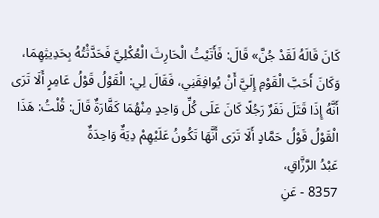كَانَ قَالَهُ لَقَدْ جُنَّ» قَالَ: فَأَتَيْتُ الْحَارِثَ الْعُكْلِيَّ فَحَدَّثْتُهُ بِحَدِيثِهِمَا، وَكَانَ أَحَبَّ الْقَوْمِ إِلَيَّ أَنْ يُوافِقَنِي، فَقَالَ لِي: الْقَوْلُ قَوْلُ عَامِرٍ أَلَا تَرَى أَنَّهُ إِذَا قَتَلَ نَفَرٌ رَجُلًا كَانَ عَلَى كُلِّ وَاحِدٍ مِنْهُمَا كَفَّارَةٌ قَالَ: قُلْتُ: هَذَا الْقَوْلُ قَوْلُ حَمَّادٍ أَلَا تَرَى أَنَّهَا تَكُونُ عَلَيْهِمْ دِيَةٌ وَاحِدَةٌ
عَبْدُ الرَّزَّاقِ،
8357 - عَنِ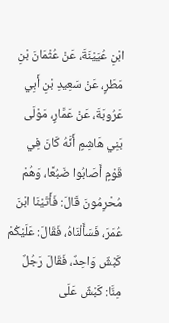ابْنِ عُيَيْنَةَ، عَنْ عُثْمَانَ بْنِ مَطَرٍ، عَنْ سَعِيدِ بْنِ أَبِي عَرُوبَةَ، عَنْ عَمَّارٍ، مَوْلَى بَنِي هَاشِمٍ أَنَّهُ كَانَ فِي قَوْمٍ أَصَابُوا ضَبُعًا، وَهُمْ مُحْرِمُونَ قَالَ: فَأَتَيْنَا ابْنَ عُمَرَ، فَسَأَلْنَاهُ، فَقَالَ: عَلَيْكُمْ كَبْشٌ وَاحِدٌ، فَقَالَ رَجُلٌ مِنَّا: كَبْشٌ عَلَى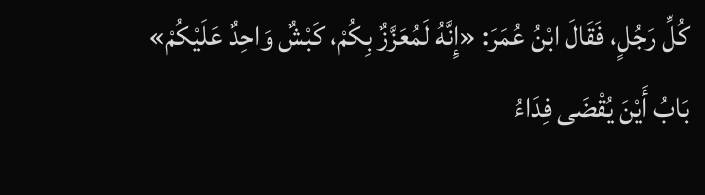كُلِّ رَجُلٍ، فَقَالَ ابْنُ عُمَرَ: «إِنَّهُ لَمُعَزَّزٌ بِكُمْ، كَبْشٌ وَاحِدٌ عَلَيْكُمْ»
بَابُ أَيْنَ يُقْضَى فِدَاءُ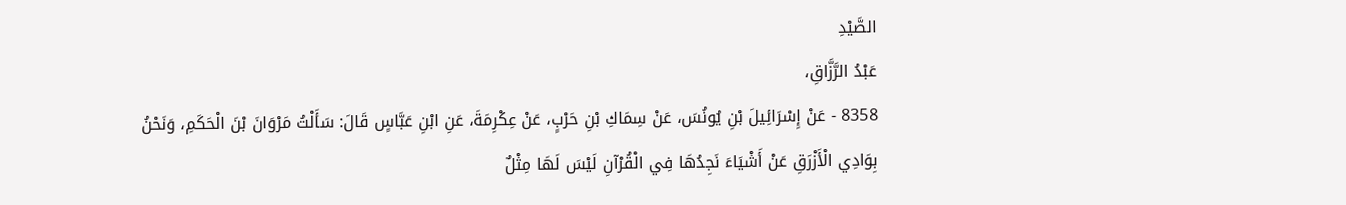الصَّيْدِ
عَبْدُ الرَّزَّاقِ،
8358 - عَنْ إِسْرَائِيلَ بْنِ يُونُسَ، عَنْ سِمَاكِ بْنِ حَرْبٍ، عَنْ عِكْرِمَةَ، عَنِ ابْنِ عَبَّاسٍ قَالَ: سَأَلْتُ مَرْوَانَ بْنَ الْحَكَمِ، وَنَحْنُ بِوَادِي الْأَزْرَقِ عَنْ أَشْيَاءَ نَجِدُهَا فِي الْقُرْآنِ لَيْسَ لَهَا مِثْلٌ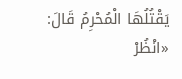يَقْتُلُهَا الْمُحْرِمُ قَالَ: «انْظُرْ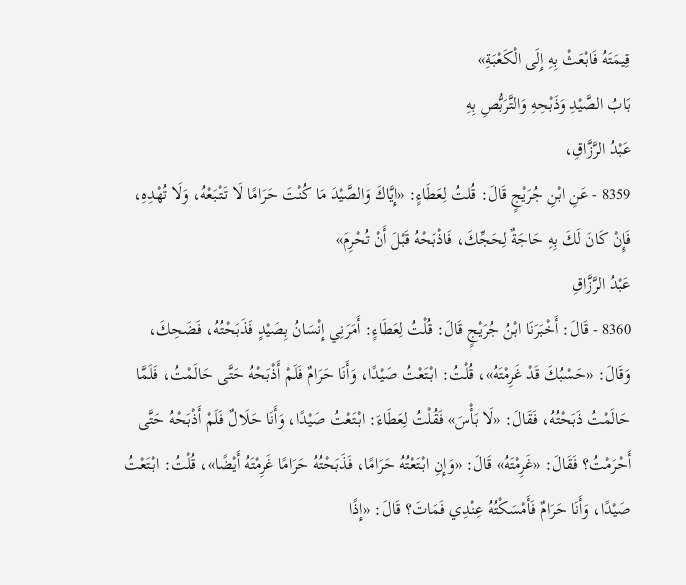قِيمَتَهُ فَابْعَثْ بِهِ إِلَى الْكَعْبَةِ»
بَابُ الصَّيْدِ وَذَبْحِهِ وَالتَّرَبُّصِ بِهِ
عَبْدُ الرَّزَّاقِ،
8359 - عَنِ ابْنِ جُرَيْجٍ قَالَ: قُلتُ لِعَطَاءٍ: «إِيَّاكَ وَالصَّيْدَ مَا كُنْتَ حَرَامًا لَا تَتْبَعْهُ، وَلَا تُهْدِهِ، فَإِنْ كَانَ لَكَ بِهِ حَاجَةٌ لِحَجِّكَ، فَاذْبَحْهُ قَبْلَ أَنْ تُحْرِمَ»
عَبْدُ الرَّزَّاقِ
8360 - قَالَ: أَخْبَرَنَا ابْنُ جُرَيْجٍ قَالَ: قُلْتُ لِعَطَاءٍ: أَمَرَنِي إِنْسَانُ بِصَيْدٍ فَذَبَحْتُهُ، فَضَحِكَ، وَقَالَ: «حَسْبُكَ قَدْ غَرِمْتَهُ»، قُلْتُ: ابْتَعْتُ صَيْدًا، وَأَنَا حَرَامٌ فَلَمْ أَذْبَحْهُ حَتَّى حَالَمْتُ، فَلَمَّا حَالَمْتُ ذَبَحْتُهُ، فَقَالَ: «لَا بَأْسَ» فَقُلْتُ لِعَطَاءَ: ابْتَعْتُ صَيْدًا، وَأَنَا حَلَالٌ فَلَمْ أَذْبَحْهُ حَتَّى أَحْرَمْتُ؟ فَقَالَ: «غَرِمْتَهُ» قَالَ: «وَإِنِ ابْتَعْتُهُ حَرَامًا، فَذَبَحْتُهُ حَرَامًا غَرِمْتَهُ أَيْضًا»، قُلْتُ: ابْتَعْتُ صَيْدًا، وَأَنَا حَرَامٌ فَأَمْسَكْتُهُ عِنْدِي فَمَاتَ؟ قَالَ: «إِذًا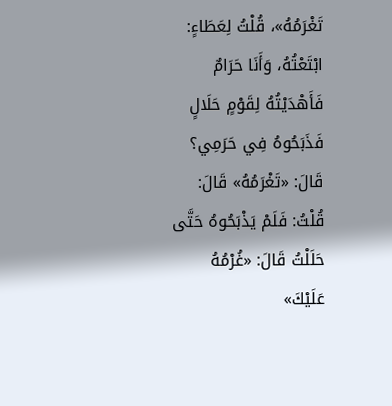تَغْرَمُهُ»، قُلْتُ لِعَطَاءٍ: ابْتَعْتُهُ، وَأَنَا حَرَامٌ فَأَهْدَيْتُهُ لِقَوْمٍ حَلَالٍ فَذَبَحُوهُ فِي حَرَمِي؟ قَالَ: «تَغْرَمُهُ» قَالَ: قُلْتُ: فَلَمْ يَذْبَحُوهُ حَتَّى حَلَلْتُ قَالَ: «غُرْمُهُ عَلَيْكَ»